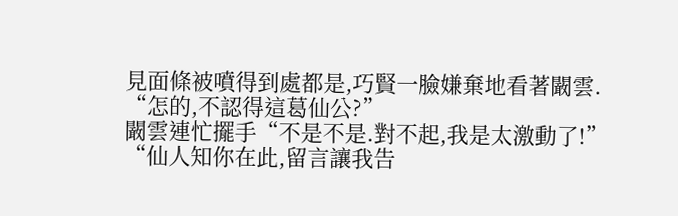見面條被噴得到處都是,巧賢一臉嫌棄地看著闞雲.
“怎的,不認得這葛仙公?”
闞雲連忙擺手“不是不是.對不起,我是太激動了!”
“仙人知你在此,留言讓我告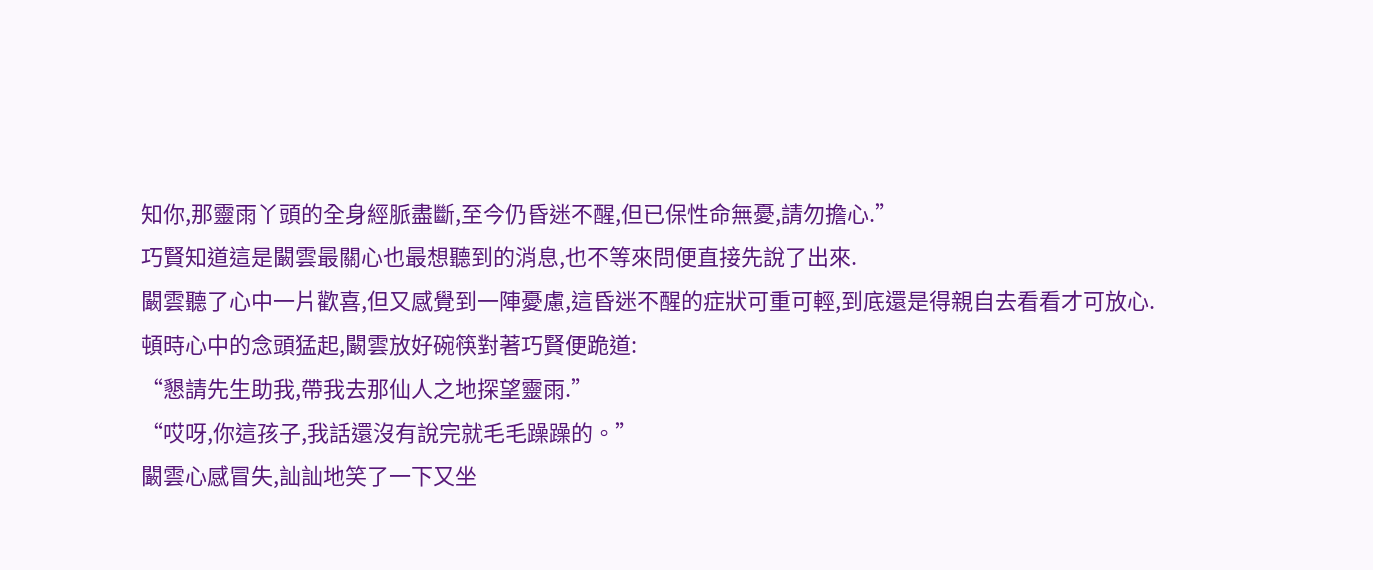知你,那靈雨丫頭的全身經脈盡斷,至今仍昏迷不醒,但已保性命無憂,請勿擔心.”
巧賢知道這是闞雲最關心也最想聽到的消息,也不等來問便直接先說了出來.
闞雲聽了心中一片歡喜,但又感覺到一陣憂慮,這昏迷不醒的症狀可重可輕,到底還是得親自去看看才可放心.
頓時心中的念頭猛起,闞雲放好碗筷對著巧賢便跪道:
“懇請先生助我,帶我去那仙人之地探望靈雨.”
“哎呀,你這孩子,我話還沒有說完就毛毛躁躁的。”
闞雲心感冒失,訕訕地笑了一下又坐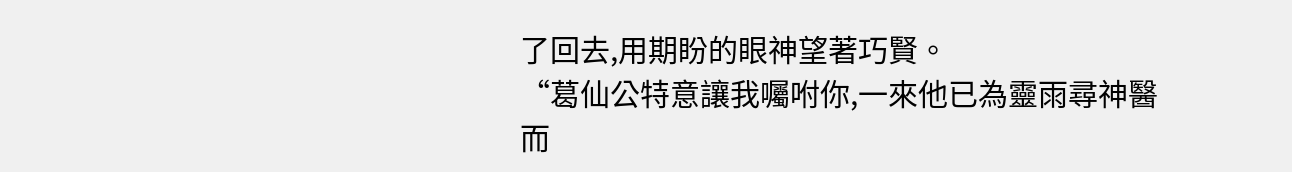了回去,用期盼的眼神望著巧賢。
“葛仙公特意讓我囑咐你,一來他已為靈雨尋神醫而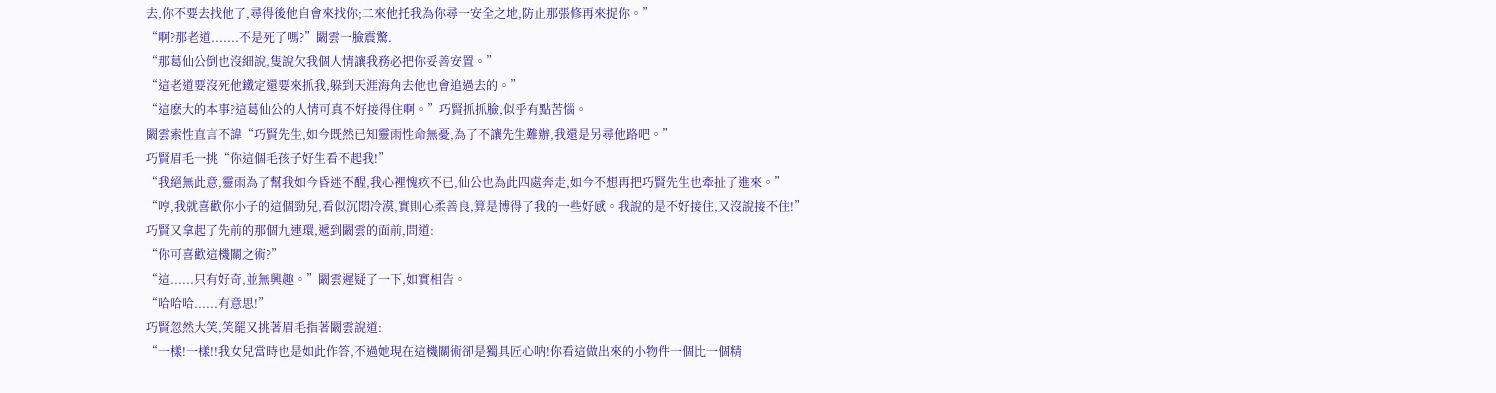去,你不要去找他了,尋得後他自會來找你;二來他托我為你尋一安全之地,防止那張修再來捉你。”
“啊?那老道.......不是死了嗎?”闞雲一臉震驚.
“那葛仙公倒也沒細說,隻說欠我個人情讓我務必把你妥善安置。”
“這老道要沒死他鐵定還要來抓我,躲到天涯海角去他也會追過去的。”
“這麽大的本事?這葛仙公的人情可真不好接得住啊。”巧賢抓抓臉,似乎有點苦惱。
闞雲索性直言不諱“巧賢先生,如今既然已知靈雨性命無憂,為了不讓先生難辦,我還是另尋他路吧。”
巧賢眉毛一挑“你這個毛孩子好生看不起我!”
“我絕無此意,靈雨為了幫我如今昏迷不醒,我心裡愧疚不已,仙公也為此四處奔走,如今不想再把巧賢先生也牽扯了進來。”
“哼,我就喜歡你小子的這個勁兒,看似沉悶冷漠,實則心柔善良,算是博得了我的一些好感。我說的是不好接住,又沒說接不住!”
巧賢又拿起了先前的那個九連環,遞到闞雲的面前,問道:
“你可喜歡這機關之術?”
“這......只有好奇,並無興趣。”闞雲遲疑了一下,如實相告。
“哈哈哈......有意思!”
巧賢忽然大笑,笑罷又挑著眉毛指著闞雲說道:
“一樣!一樣!!我女兒當時也是如此作答,不過她現在這機關術卻是獨具匠心呐!你看這做出來的小物件一個比一個精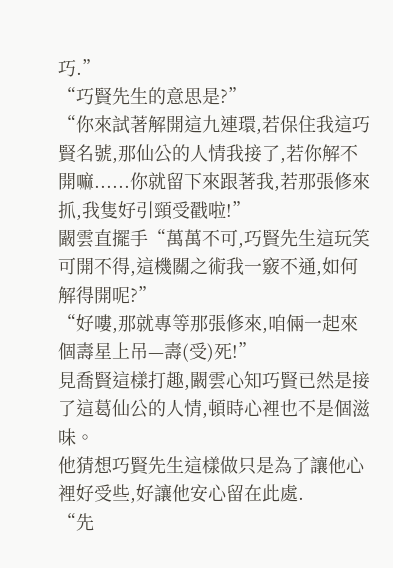巧.”
“巧賢先生的意思是?”
“你來試著解開這九連環,若保住我這巧賢名號,那仙公的人情我接了,若你解不開嘛......你就留下來跟著我,若那張修來抓,我隻好引頸受戳啦!”
闞雲直擺手“萬萬不可,巧賢先生這玩笑可開不得,這機關之術我一竅不通,如何解得開呢?”
“好嘍,那就專等那張修來,咱倆一起來個壽星上吊—壽(受)死!”
見喬賢這樣打趣,闞雲心知巧賢已然是接了這葛仙公的人情,頓時心裡也不是個滋味。
他猜想巧賢先生這樣做只是為了讓他心裡好受些,好讓他安心留在此處.
“先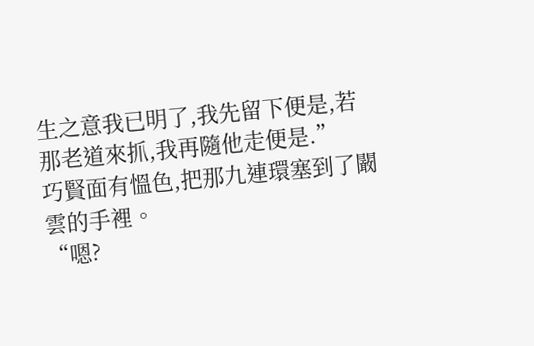生之意我已明了,我先留下便是,若那老道來抓,我再隨他走便是.”
巧賢面有慍色,把那九連環塞到了闞雲的手裡。
“嗯?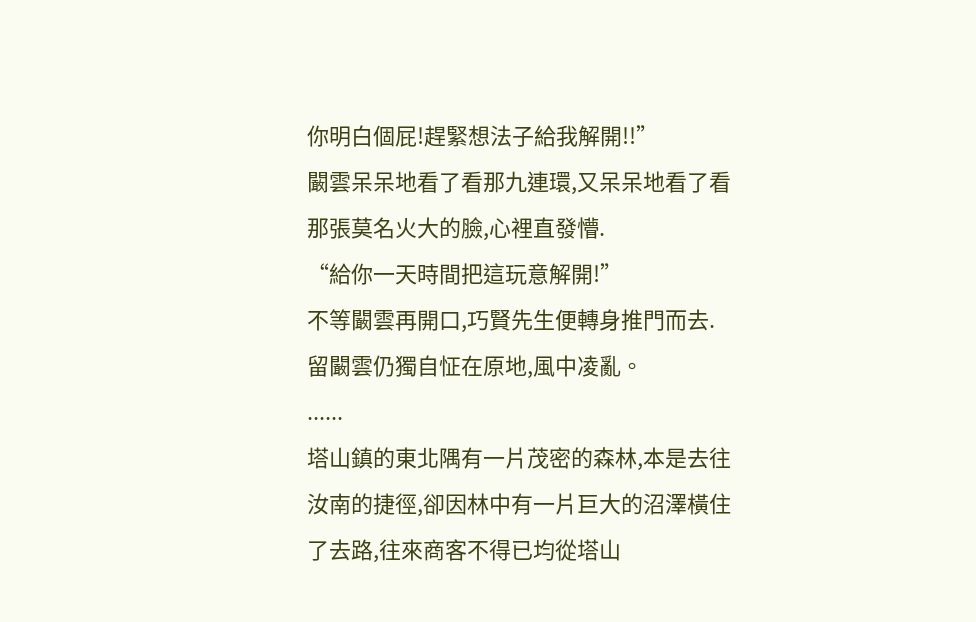你明白個屁!趕緊想法子給我解開!!”
闞雲呆呆地看了看那九連環,又呆呆地看了看那張莫名火大的臉,心裡直發懵.
“給你一天時間把這玩意解開!”
不等闞雲再開口,巧賢先生便轉身推門而去.
留闞雲仍獨自怔在原地,風中凌亂。
......
塔山鎮的東北隅有一片茂密的森林,本是去往汝南的捷徑,卻因林中有一片巨大的沼澤橫住了去路,往來商客不得已均從塔山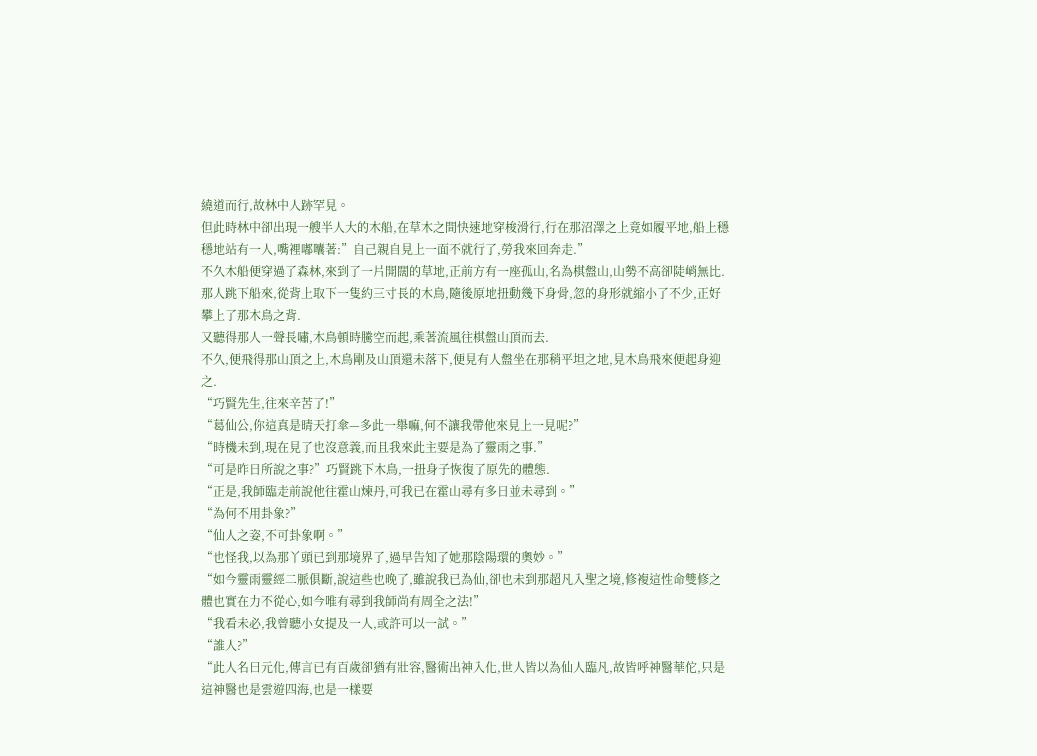繞道而行,故林中人跡罕見。
但此時林中卻出現一艘半人大的木船,在草木之間快速地穿梭滑行,行在那沼澤之上竟如履平地,船上穩穩地站有一人,嘴裡嘟囔著:”自己親自見上一面不就行了,勞我來回奔走.”
不久木船便穿過了森林,來到了一片開闊的草地,正前方有一座孤山,名為棋盤山,山勢不高卻陡峭無比.
那人跳下船來,從背上取下一隻約三寸長的木鳥,隨後原地扭動幾下身骨,忽的身形就縮小了不少,正好攀上了那木鳥之背.
又聽得那人一聲長嘯,木鳥頓時騰空而起,乘著流風往棋盤山頂而去.
不久,便飛得那山頂之上,木鳥剛及山頂還未落下,便見有人盤坐在那稍平坦之地,見木鳥飛來便起身迎之.
“巧賢先生,往來辛苦了!”
“葛仙公,你這真是晴天打傘—多此一舉嘛,何不讓我帶他來見上一見呢?”
“時機未到,現在見了也沒意義,而且我來此主要是為了靈雨之事.”
“可是昨日所說之事?”巧賢跳下木鳥,一扭身子恢復了原先的體態.
“正是,我師臨走前說他往霍山煉丹,可我已在霍山尋有多日並未尋到。”
“為何不用卦象?”
“仙人之姿,不可卦象啊。”
“也怪我,以為那丫頭已到那境界了,過早告知了她那陰陽環的奧妙。”
“如今靈雨靈經二脈俱斷,說這些也晚了,雖說我已為仙,卻也未到那超凡入聖之境,修複這性命雙修之體也實在力不從心,如今唯有尋到我師尚有周全之法!”
“我看未必,我曾聽小女提及一人,或許可以一試。”
“誰人?”
“此人名曰元化,傳言已有百歲卻猶有壯容,醫術出神入化,世人皆以為仙人臨凡,故皆呼神醫華佗,只是這神醫也是雲遊四海,也是一樣要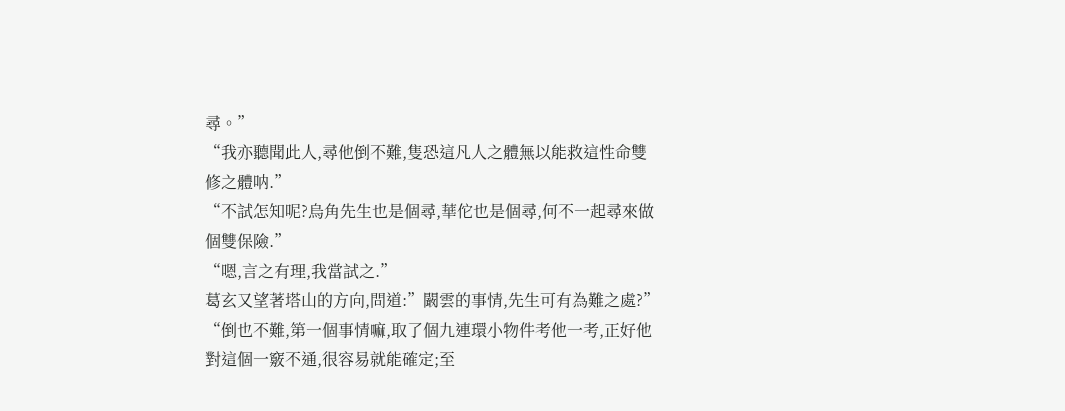尋。”
“我亦聽聞此人,尋他倒不難,隻恐這凡人之體無以能救這性命雙修之體呐.”
“不試怎知呢?烏角先生也是個尋,華佗也是個尋,何不一起尋來做個雙保險.”
“嗯,言之有理,我當試之.”
葛玄又望著塔山的方向,問道:”闞雲的事情,先生可有為難之處?”
“倒也不難,第一個事情嘛,取了個九連環小物件考他一考,正好他對這個一竅不通,很容易就能確定;至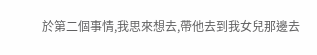於第二個事情,我思來想去,帶他去到我女兒那邊去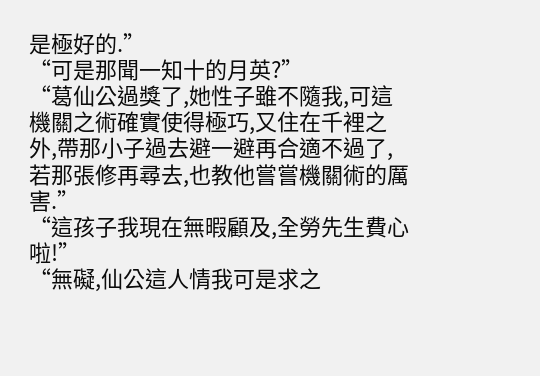是極好的.”
“可是那聞一知十的月英?”
“葛仙公過獎了,她性子雖不隨我,可這機關之術確實使得極巧,又住在千裡之外,帶那小子過去避一避再合適不過了,若那張修再尋去,也教他嘗嘗機關術的厲害.”
“這孩子我現在無暇顧及,全勞先生費心啦!”
“無礙,仙公這人情我可是求之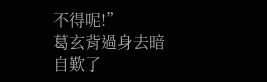不得呢!”
葛玄背過身去暗自歎了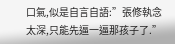口氣,似是自言自語:”張修執念太深,只能先逼一逼那孩子了.”